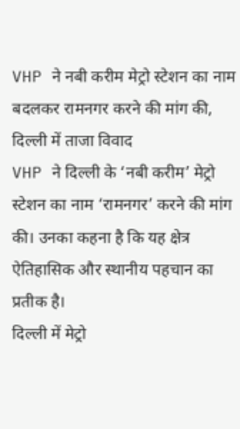VHP ने नबी करीम मेट्रो स्टेशन का नाम बदलकर रामनगर करने की मांग की, दिल्ली में ताजा विवाद
VHP ने दिल्ली के ‘नबी करीम’ मेट्रो स्टेशन का नाम ‘रामनगर’ करने की मांग की। उनका कहना है कि यह क्षेत्र ऐतिहासिक और स्थानीय पहचान का प्रतीक है।
दिल्ली में मेट्रो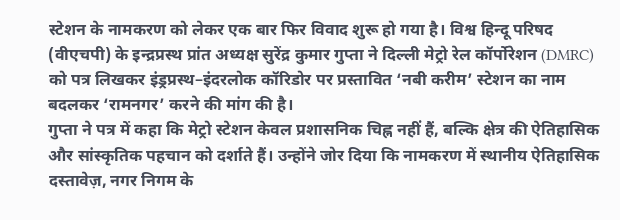स्टेशन के नामकरण को लेकर एक बार फिर विवाद शुरू हो गया है। विश्व हिन्दू परिषद (वीएचपी) के इन्द्रप्रस्थ प्रांत अध्यक्ष सुरेंद्र कुमार गुप्ता ने दिल्ली मेट्रो रेल कॉर्पोरेशन (DMRC) को पत्र लिखकर इंड्रप्रस्थ–इंदरलोक कॉरिडोर पर प्रस्तावित ‘नबी करीम’ स्टेशन का नाम बदलकर ‘रामनगर’ करने की मांग की है।
गुप्ता ने पत्र में कहा कि मेट्रो स्टेशन केवल प्रशासनिक चिह्न नहीं हैं, बल्कि क्षेत्र की ऐतिहासिक और सांस्कृतिक पहचान को दर्शाते हैं। उन्होंने जोर दिया कि नामकरण में स्थानीय ऐतिहासिक दस्तावेज़, नगर निगम के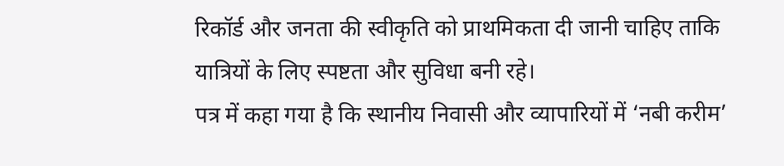रिकॉर्ड और जनता की स्वीकृति को प्राथमिकता दी जानी चाहिए ताकि यात्रियों के लिए स्पष्टता और सुविधा बनी रहे।
पत्र में कहा गया है कि स्थानीय निवासी और व्यापारियों में ‘नबी करीम’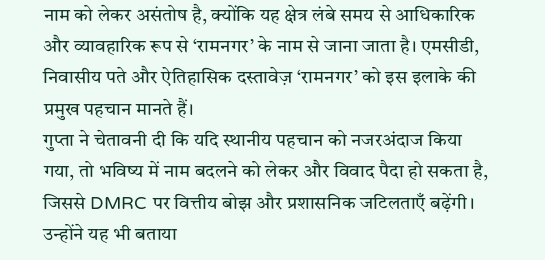नाम को लेकर असंतोष है, क्योंकि यह क्षेत्र लंबे समय से आधिकारिक और व्यावहारिक रूप से ‘रामनगर’ के नाम से जाना जाता है। एमसीडी, निवासीय पते और ऐतिहासिक दस्तावेज़ ‘रामनगर’ को इस इलाके की प्रमुख पहचान मानते हैं।
गुप्ता ने चेतावनी दी कि यदि स्थानीय पहचान को नजरअंदाज किया गया, तो भविष्य में नाम बदलने को लेकर और विवाद पैदा हो सकता है, जिससे DMRC पर वित्तीय बोझ और प्रशासनिक जटिलताएँ बढ़ेंगी। उन्होंने यह भी बताया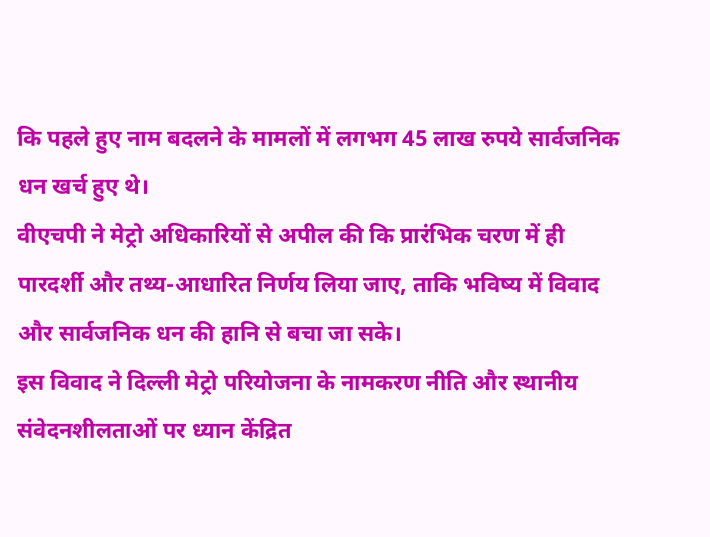कि पहले हुए नाम बदलने के मामलों में लगभग 45 लाख रुपये सार्वजनिक धन खर्च हुए थे।
वीएचपी ने मेट्रो अधिकारियों से अपील की कि प्रारंभिक चरण में ही पारदर्शी और तथ्य-आधारित निर्णय लिया जाए, ताकि भविष्य में विवाद और सार्वजनिक धन की हानि से बचा जा सके।
इस विवाद ने दिल्ली मेट्रो परियोजना के नामकरण नीति और स्थानीय संवेदनशीलताओं पर ध्यान केंद्रित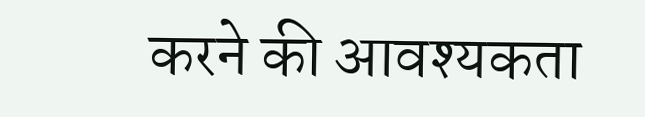करने की आवश्यकता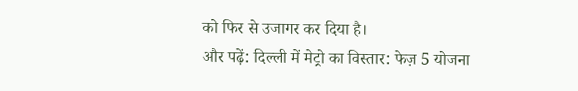को फिर से उजागर कर दिया है।
और पढ़ें: दिल्ली में मेट्रो का विस्तार: फेज़ 5 योजना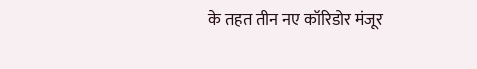के तहत तीन नए कॉरिडोर मंजूर